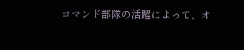コマンド部隊の活躍によって、オ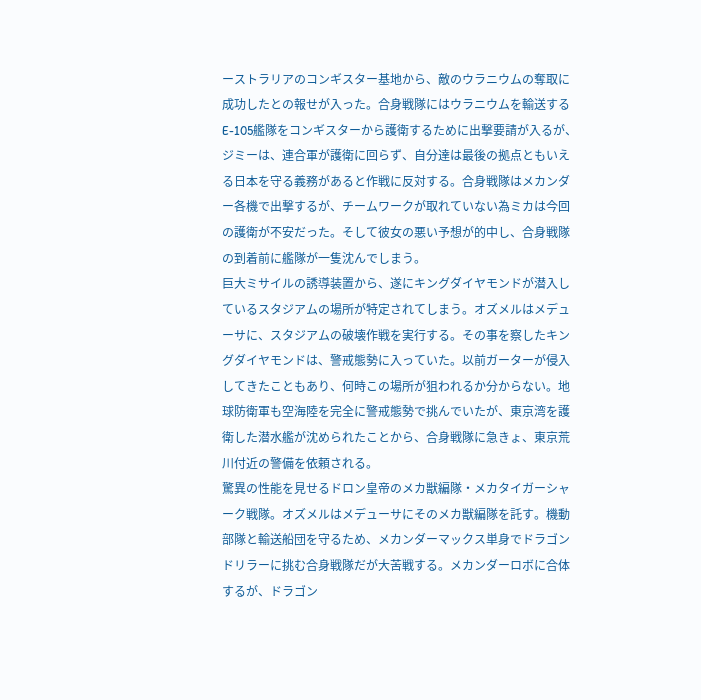ーストラリアのコンギスター基地から、敵のウラニウムの奪取に成功したとの報せが入った。合身戦隊にはウラニウムを輸送するE-105艦隊をコンギスターから護衛するために出撃要請が入るが、ジミーは、連合軍が護衛に回らず、自分達は最後の拠点ともいえる日本を守る義務があると作戦に反対する。合身戦隊はメカンダー各機で出撃するが、チームワークが取れていない為ミカは今回の護衛が不安だった。そして彼女の悪い予想が的中し、合身戦隊の到着前に艦隊が一隻沈んでしまう。
巨大ミサイルの誘導装置から、遂にキングダイヤモンドが潜入しているスタジアムの場所が特定されてしまう。オズメルはメデューサに、スタジアムの破壊作戦を実行する。その事を察したキングダイヤモンドは、警戒態勢に入っていた。以前ガーターが侵入してきたこともあり、何時この場所が狙われるか分からない。地球防衛軍も空海陸を完全に警戒態勢で挑んでいたが、東京湾を護衛した潜水艦が沈められたことから、合身戦隊に急きょ、東京荒川付近の警備を依頼される。
驚異の性能を見せるドロン皇帝のメカ獣編隊・メカタイガーシャーク戦隊。オズメルはメデューサにそのメカ獣編隊を託す。機動部隊と輸送船団を守るため、メカンダーマックス単身でドラゴンドリラーに挑む合身戦隊だが大苦戦する。メカンダーロボに合体するが、ドラゴン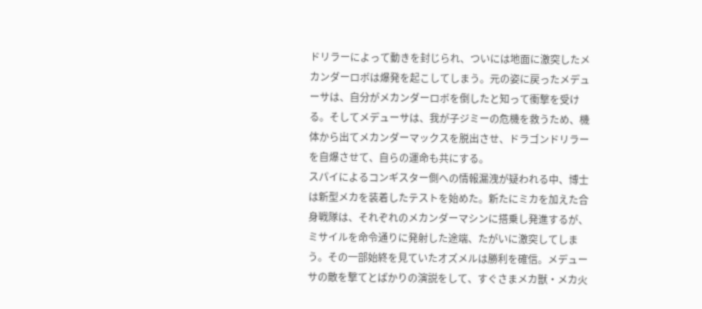ドリラーによって動きを封じられ、ついには地面に激突したメカンダーロボは爆発を起こしてしまう。元の姿に戻ったメデューサは、自分がメカンダーロボを倒したと知って衝撃を受ける。そしてメデューサは、我が子ジミーの危機を救うため、機体から出てメカンダーマックスを脱出させ、ドラゴンドリラーを自爆させて、自らの運命も共にする。
スパイによるコンギスター側への情報漏洩が疑われる中、博士は新型メカを装着したテストを始めた。新たにミカを加えた合身戦隊は、それぞれのメカンダーマシンに搭乗し発進するが、ミサイルを命令通りに発射した途端、たがいに激突してしまう。その一部始終を見ていたオズメルは勝利を確信。メデューサの敵を撃てとばかりの演説をして、すぐさまメカ獣・メカ火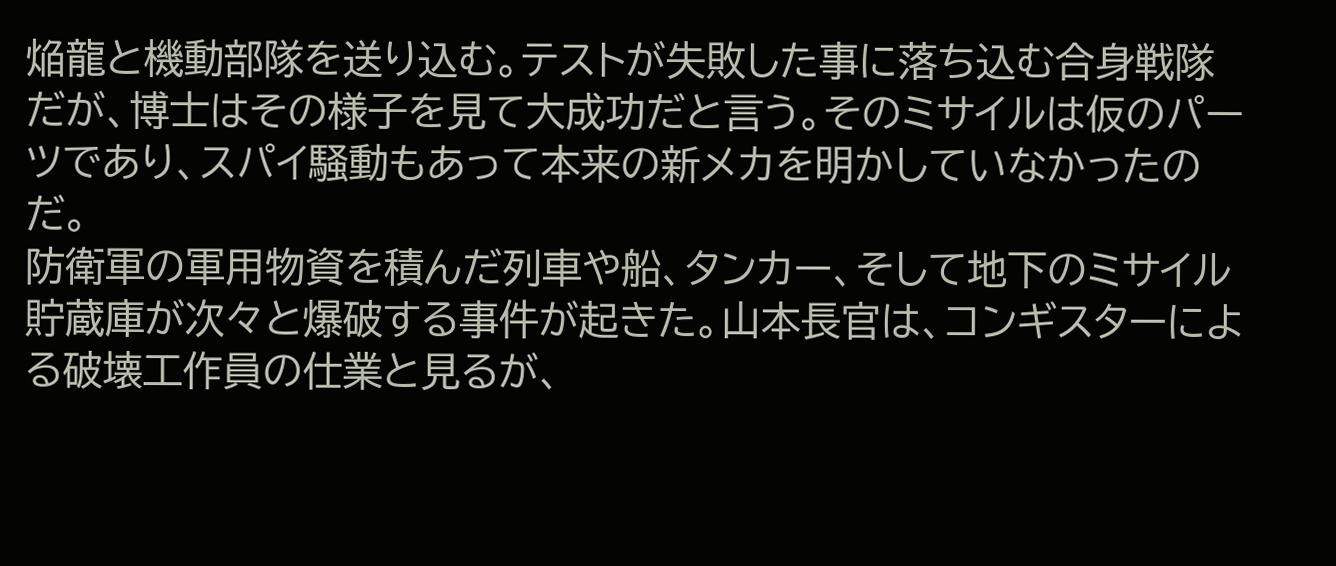焔龍と機動部隊を送り込む。テストが失敗した事に落ち込む合身戦隊だが、博士はその様子を見て大成功だと言う。そのミサイルは仮のパーツであり、スパイ騒動もあって本来の新メカを明かしていなかったのだ。
防衛軍の軍用物資を積んだ列車や船、タンカー、そして地下のミサイル貯蔵庫が次々と爆破する事件が起きた。山本長官は、コンギスターによる破壊工作員の仕業と見るが、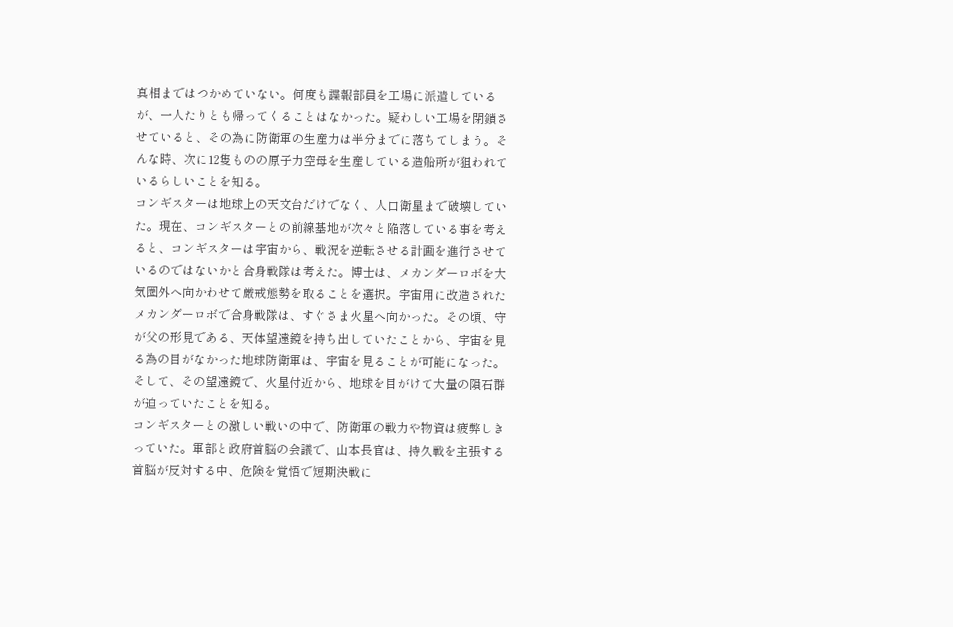真相まではつかめていない。何度も諜報部員を工場に派遣しているが、一人たりとも帰ってくることはなかった。疑わしい工場を閉鎖させていると、その為に防衛軍の生産力は半分までに落ちてしまう。そんな時、次に12隻ものの原子力空母を生産している造船所が狙われているらしいことを知る。
コンギスターは地球上の天文台だけでなく、人口衛星まで破壊していた。現在、コンギスターとの前線基地が次々と陥落している事を考えると、コンギスターは宇宙から、戦況を逆転させる計画を進行させているのではないかと合身戦隊は考えた。博士は、メカンダーロボを大気圏外へ向かわせて厳戒態勢を取ることを選択。宇宙用に改造されたメカンダーロボで合身戦隊は、すぐさま火星へ向かった。その頃、守が父の形見である、天体望遠鏡を持ち出していたことから、宇宙を見る為の目がなかった地球防衛軍は、宇宙を見ることが可能になった。そして、その望遠鏡で、火星付近から、地球を目がけて大量の隕石群が迫っていたことを知る。
コンギスターとの激しい戦いの中で、防衛軍の戦力や物資は疲弊しきっていた。軍部と政府首脳の会議で、山本長官は、持久戦を主張する首脳が反対する中、危険を覚悟で短期決戦に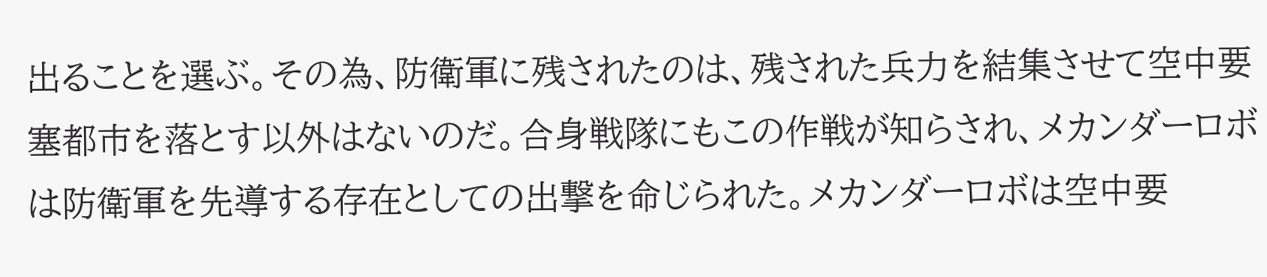出ることを選ぶ。その為、防衛軍に残されたのは、残された兵力を結集させて空中要塞都市を落とす以外はないのだ。合身戦隊にもこの作戦が知らされ、メカンダーロボは防衛軍を先導する存在としての出撃を命じられた。メカンダーロボは空中要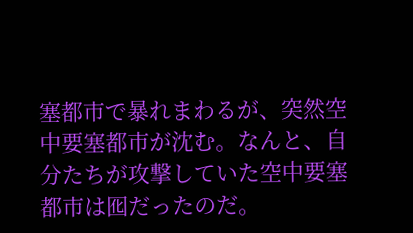塞都市で暴れまわるが、突然空中要塞都市が沈む。なんと、自分たちが攻撃していた空中要塞都市は囮だったのだ。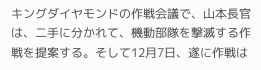キングダイヤモンドの作戦会議で、山本長官は、二手に分かれて、機動部隊を撃滅する作戦を提案する。そして12月7日、遂に作戦は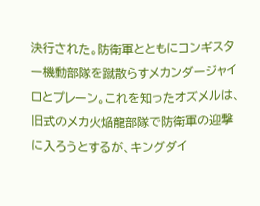決行された。防衛軍とともにコンギスター機動部隊を蹴散らすメカンダージャイロとプレーン。これを知ったオズメルは、旧式のメカ火焔龍部隊で防衛軍の迎撃に入ろうとするが、キングダイ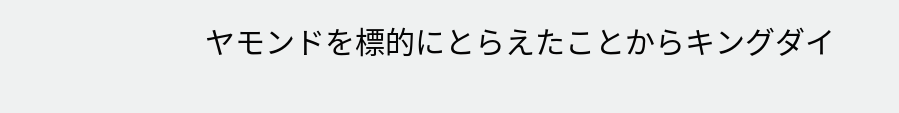ヤモンドを標的にとらえたことからキングダイ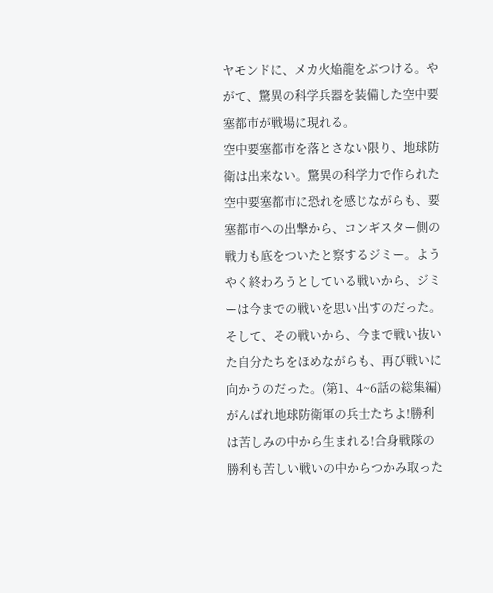ヤモンドに、メカ火焔龍をぶつける。やがて、驚異の科学兵器を装備した空中要塞都市が戦場に現れる。
空中要塞都市を落とさない限り、地球防衛は出来ない。驚異の科学力で作られた空中要塞都市に恐れを感じながらも、要塞都市への出撃から、コンギスター側の戦力も底をついたと察するジミー。ようやく終わろうとしている戦いから、ジミーは今までの戦いを思い出すのだった。そして、その戦いから、今まで戦い抜いた自分たちをほめながらも、再び戦いに向かうのだった。(第1、4~6話の総集編)
がんばれ地球防衛軍の兵士たちよ!勝利は苦しみの中から生まれる!合身戦隊の勝利も苦しい戦いの中からつかみ取った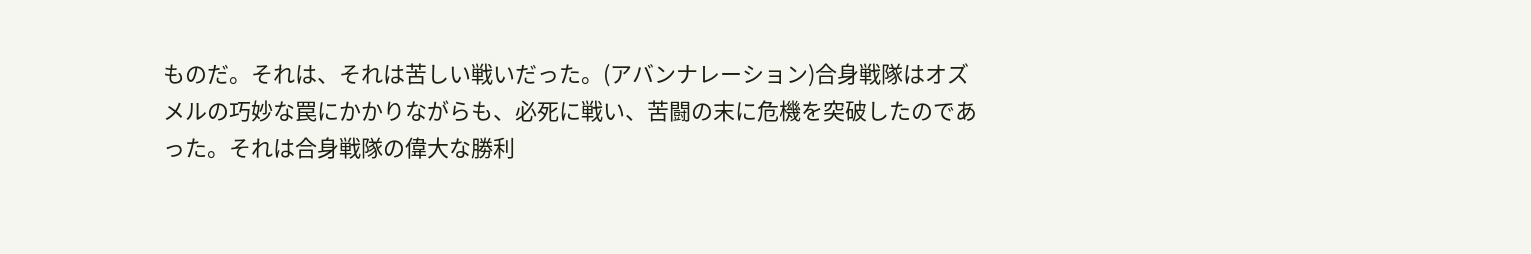ものだ。それは、それは苦しい戦いだった。(アバンナレーション)合身戦隊はオズメルの巧妙な罠にかかりながらも、必死に戦い、苦闘の末に危機を突破したのであった。それは合身戦隊の偉大な勝利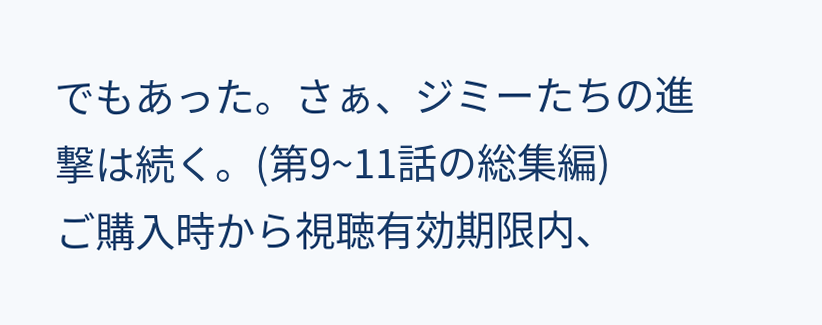でもあった。さぁ、ジミーたちの進撃は続く。(第9~11話の総集編)
ご購入時から視聴有効期限内、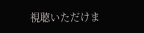視聴いただけま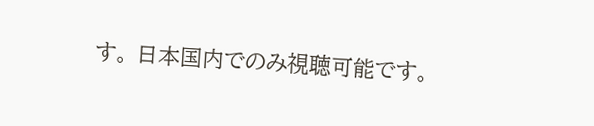す。 日本国内でのみ視聴可能です。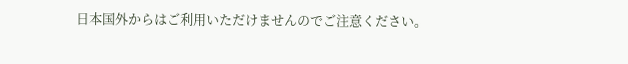日本国外からはご利用いただけませんのでご注意ください。